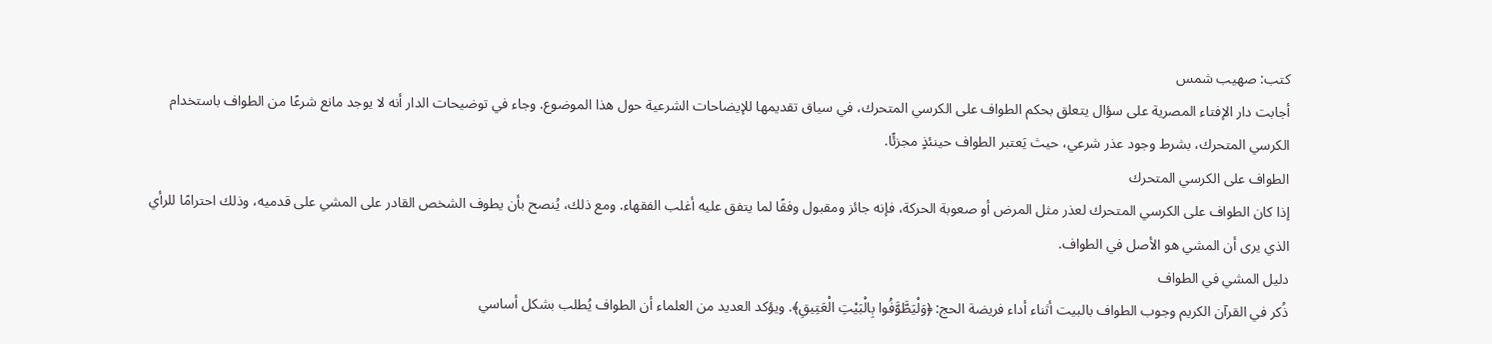كتب: صهيب شمس
أجابت دار الإفتاء المصرية على سؤال يتعلق بحكم الطواف على الكرسي المتحرك، في سياق تقديمها للإيضاحات الشرعية حول هذا الموضوع. وجاء في توضيحات الدار أنه لا يوجد مانع شرعًا من الطواف باستخدام الكرسي المتحرك، بشرط وجود عذر شرعي، حيث يَعتبر الطواف حينئذٍ مجزئًا.
الطواف على الكرسي المتحرك
إذا كان الطواف على الكرسي المتحرك لعذر مثل المرض أو صعوبة الحركة، فإنه جائز ومقبول وفقًا لما يتفق عليه أغلب الفقهاء. ومع ذلك، يُنصح بأن يطوف الشخص القادر على المشي على قدميه، وذلك احترامًا للرأي الذي يرى أن المشي هو الأصل في الطواف.
دليل المشي في الطواف
ذُكر في القرآن الكريم وجوب الطواف بالبيت أثناء أداء فريضة الحج: ﴿وَلْيَطَّوَّفُوا بِالْبَيْتِ الْعَتِيقِ﴾. ويؤكد العديد من العلماء أن الطواف يُطلب بشكل أساسي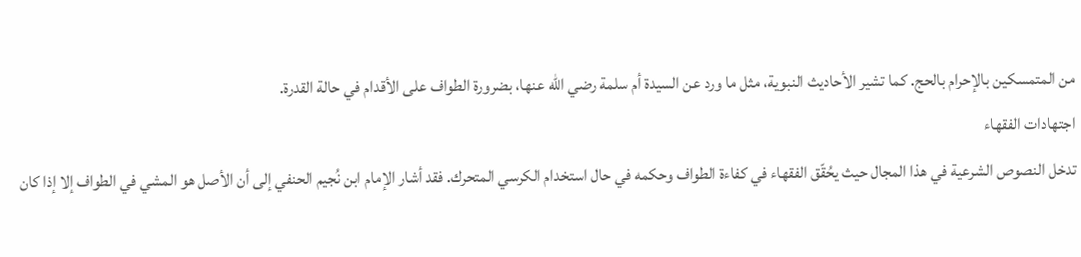من المتمسكين بالإحرام بالحج. كما تشير الأحاديث النبوية، مثل ما ورد عن السيدة أم سلمة رضي الله عنها، بضرورة الطواف على الأقدام في حالة القدرة.
اجتهادات الفقهاء
تدخل النصوص الشرعية في هذا المجال حيث يحُقّق الفقهاء في كفاءة الطواف وحكمه في حال استخدام الكرسي المتحرك. فقد أشار الإمام ابن نُجيم الحنفي إلى أن الأصل هو المشي في الطواف إلا إذا كان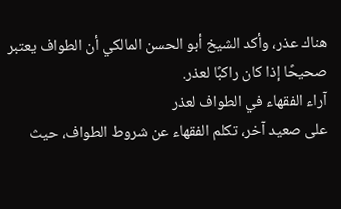هناك عذر، وأكد الشيخ أبو الحسن المالكي أن الطواف يعتبر صحيحًا إذا كان راكبًا لعذر.
آراء الفقهاء في الطواف لعذر
على صعيد آخر، تكلم الفقهاء عن شروط الطواف، حيث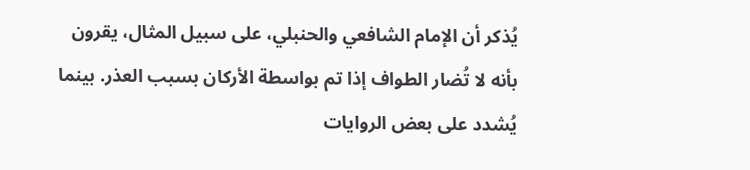يُذكر أن الإمام الشافعي والحنبلي، على سبيل المثال، يقرون بأنه لا تُضار الطواف إذا تم بواسطة الأركان بسبب العذر. بينما يُشدد على بعض الروايات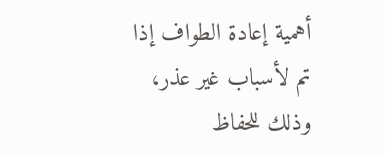أهمية إعادة الطواف إذا تم لأسباب غير عذر، وذلك للحفاظ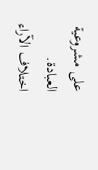على مشروعية العبادة.
اختلاف الآراء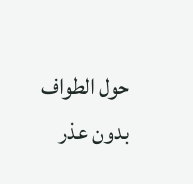حول الطواف بدون عذر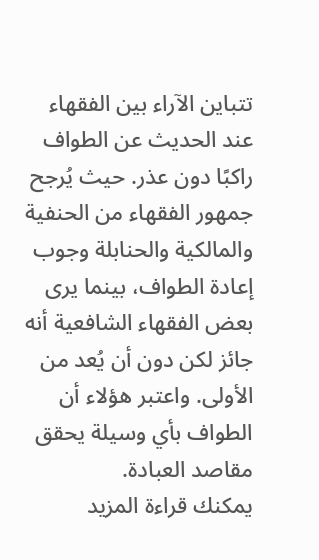تتباين الآراء بين الفقهاء عند الحديث عن الطواف راكبًا دون عذر. حيث يُرجح جمهور الفقهاء من الحنفية والمالكية والحنابلة وجوب إعادة الطواف، بينما يرى بعض الفقهاء الشافعية أنه جائز لكن دون أن يُعد من الأولى. واعتبر هؤلاء أن الطواف بأي وسيلة يحقق مقاصد العبادة.
يمكنك قراءة المزيد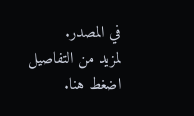في المصدر.
لمزيد من التفاصيل اضغط هنا.